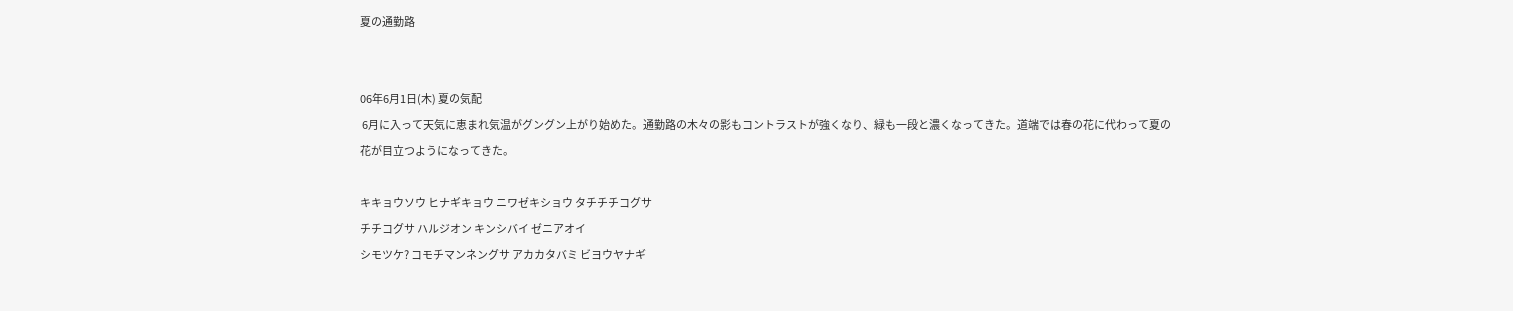夏の通勤路


06年6月1日(木) 夏の気配
 6月に入って天気に恵まれ気温がグングン上がり始めた。通勤路の木々の影もコントラストが強くなり、緑も一段と濃くなってきた。道端では春の花に代わって夏の花が目立つようになってきた。

キキョウソウ ヒナギキョウ ニワゼキショウ タチチチコグサ
チチコグサ ハルジオン キンシバイ ゼニアオイ
シモツケ? コモチマンネングサ アカカタバミ ビヨウヤナギ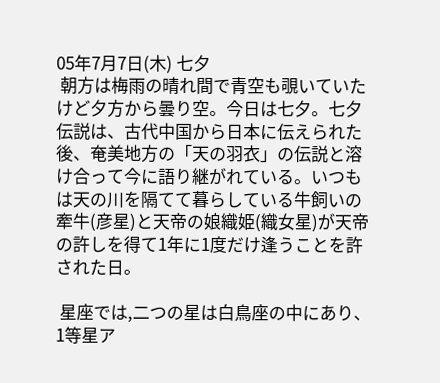05年7月7日(木) 七夕
 朝方は梅雨の晴れ間で青空も覗いていたけど夕方から曇り空。今日は七夕。七夕伝説は、古代中国から日本に伝えられた後、奄美地方の「天の羽衣」の伝説と溶け合って今に語り継がれている。いつもは天の川を隔てて暮らしている牛飼いの牽牛(彦星)と天帝の娘織姫(織女星)が天帝の許しを得て1年に1度だけ逢うことを許された日。

 星座では,二つの星は白鳥座の中にあり、1等星ア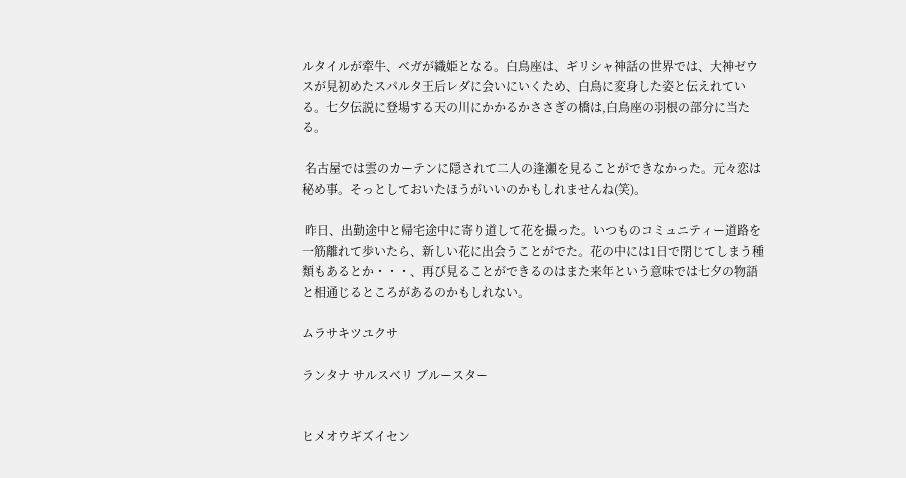ルタイルが牽牛、ベガが織姫となる。白鳥座は、ギリシャ神話の世界では、大神ゼウスが見初めたスパルタ王后レダに会いにいくため、白鳥に変身した姿と伝えれている。七夕伝説に登場する天の川にかかるかささぎの橋は,白鳥座の羽根の部分に当たる。

 名古屋では雲のカーテンに隠されて二人の逢瀬を見ることができなかった。元々恋は秘め事。そっとしておいたほうがいいのかもしれませんね(笑)。

 昨日、出勤途中と帰宅途中に寄り道して花を撮った。いつものコミュニティー道路を一筋離れて歩いたら、新しい花に出会うことがでた。花の中には1日で閉じてしまう種類もあるとか・・・、再び見ることができるのはまた来年という意味では七夕の物語と相通じるところがあるのかもしれない。

ムラサキツユクサ

ランタナ サルスベリ ブルースター


ヒメオウギズイセン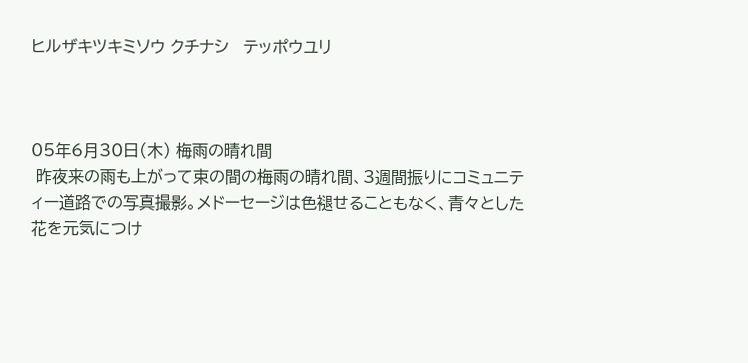ヒルザキツキミソウ クチナシ   テッポウユリ



05年6月30日(木) 梅雨の晴れ間
 昨夜来の雨も上がって束の間の梅雨の晴れ間、3週間振りにコミュニティー道路での写真撮影。メドーセージは色褪せることもなく、青々とした花を元気につけ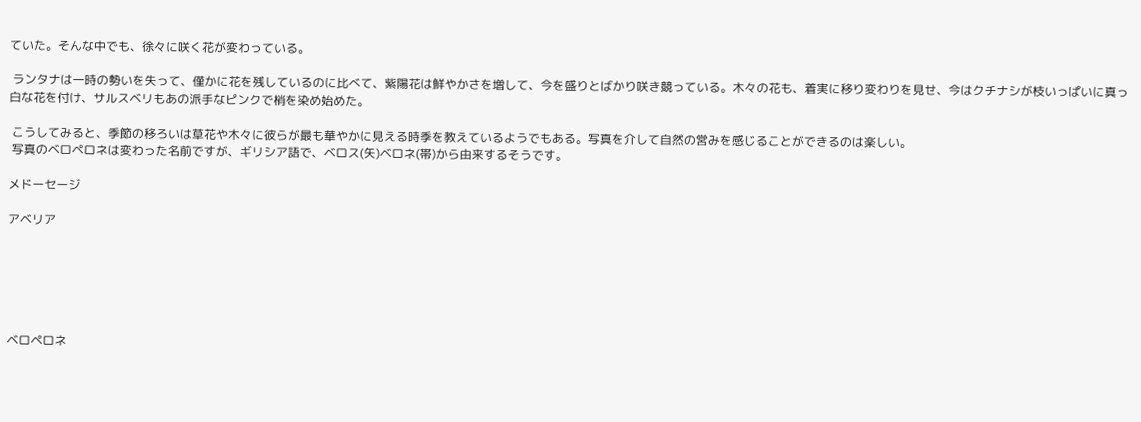ていた。そんな中でも、徐々に咲く花が変わっている。

 ランタナは一時の勢いを失って、僅かに花を残しているのに比べて、紫陽花は鮮やかさを増して、今を盛りとばかり咲き競っている。木々の花も、着実に移り変わりを見せ、今はクチナシが枝いっぱいに真っ白な花を付け、サルスベリもあの派手なピンクで梢を染め始めた。

 こうしてみると、季節の移ろいは草花や木々に彼らが最も華やかに見える時季を教えているようでもある。写真を介して自然の営みを感じることができるのは楽しい。
 写真のベロペロネは変わった名前ですが、ギリシア語で、ベロス(矢)ベロネ(帯)から由来するそうです。

メドーセージ

アベリア






ベロペロネ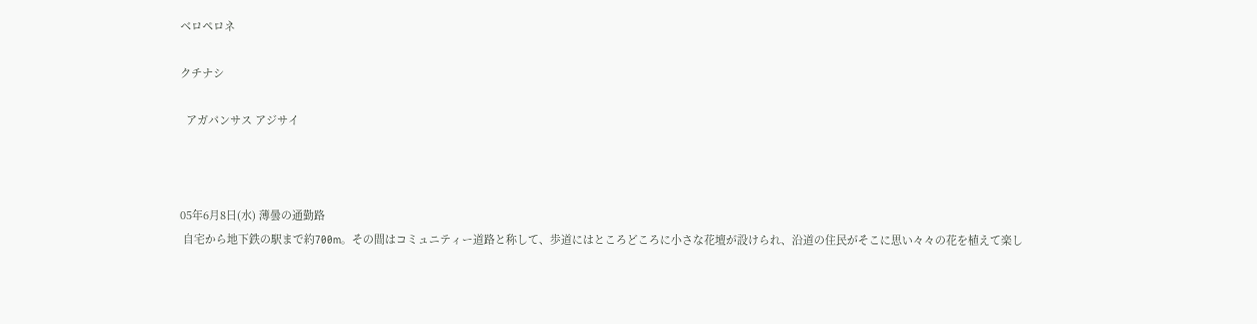ベロペロネ

クチナシ

  アガパンサス アジサイ



05年6月8日(水) 薄曇の通勤路
 自宅から地下鉄の駅まで約700m。その間はコミュニティー道路と称して、歩道にはところどころに小さな花壇が設けられ、沿道の住民がそこに思い々々の花を植えて楽し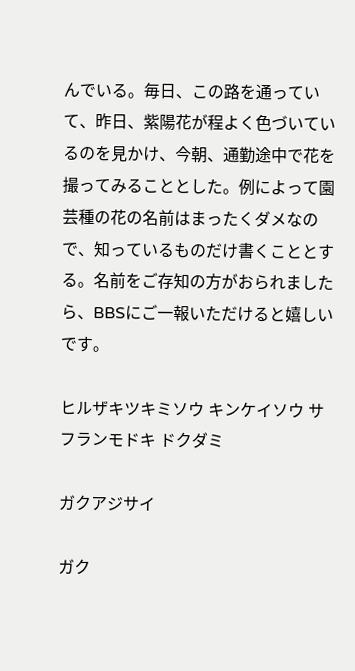んでいる。毎日、この路を通っていて、昨日、紫陽花が程よく色づいているのを見かけ、今朝、通勤途中で花を撮ってみることとした。例によって園芸種の花の名前はまったくダメなので、知っているものだけ書くこととする。名前をご存知の方がおられましたら、BBSにご一報いただけると嬉しいです。

ヒルザキツキミソウ キンケイソウ サフランモドキ ドクダミ

ガクアジサイ

ガク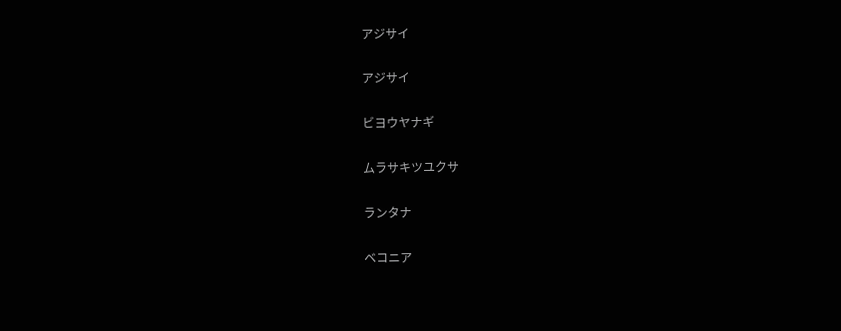アジサイ

アジサイ

ビヨウヤナギ

ムラサキツユクサ

ランタナ

ベコニア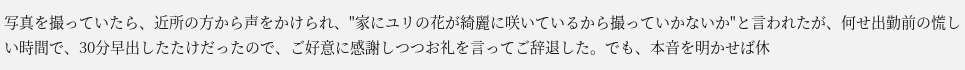写真を撮っていたら、近所の方から声をかけられ、"家にユリの花が綺麗に咲いているから撮っていかないか"と言われたが、何せ出勤前の慌しい時間で、30分早出したたけだったので、ご好意に感謝しつつお礼を言ってご辞退した。でも、本音を明かせば休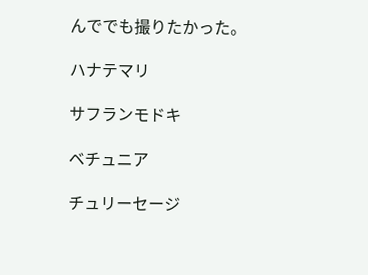んででも撮りたかった。

ハナテマリ

サフランモドキ

ベチュニア

チュリーセージ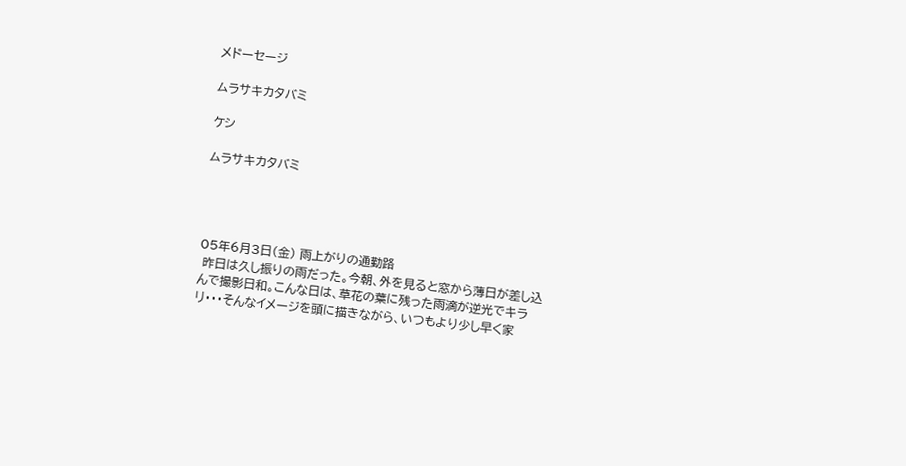メドーセージ

ムラサキカタバミ

ケシ

ムラサキカタバミ




05年6月3日(金) 雨上がりの通勤路
 昨日は久し振りの雨だった。今朝、外を見ると窓から薄日が差し込んで撮影日和。こんな日は、草花の葉に残った雨滴が逆光でキラリ・・・そんなイメージを頭に描きながら、いつもより少し早く家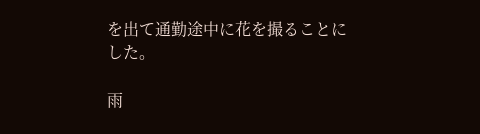を出て通勤途中に花を撮ることにした。

雨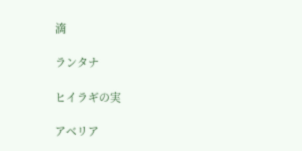滴

ランタナ

ヒイラギの実

アベリア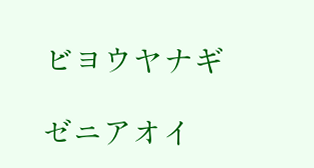ビヨウヤナギ

ゼニアオイ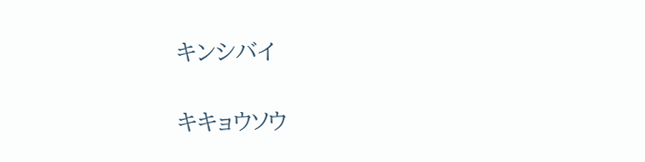キンシバイ

キキョウソウ